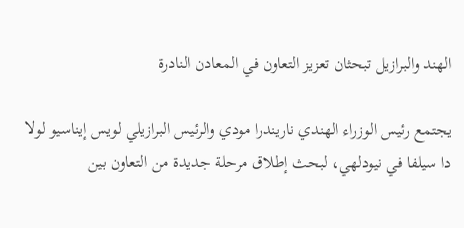الهند والبرازيل تبحثان تعزيز التعاون في المعادن النادرة

يجتمع رئيس الوزراء الهندي ناريندرا مودي والرئيس البرازيلي لويس إيناسيو لولا دا سيلفا في نيودلهي، لبحث إطلاق مرحلة جديدة من التعاون بين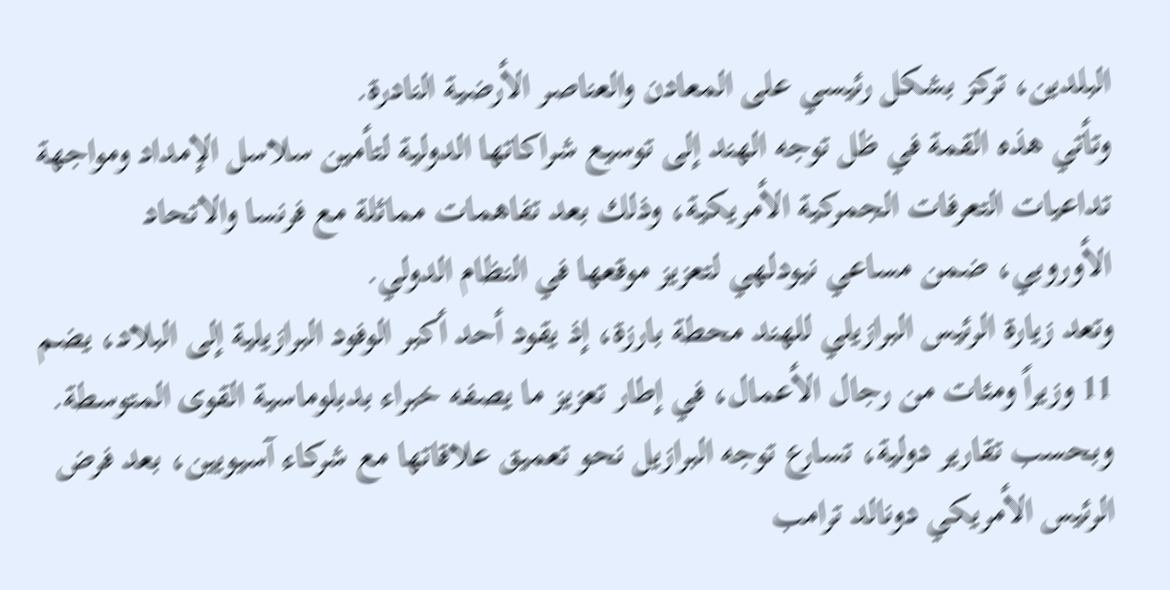البلدين، تركز بشكل رئيسي على المعادن والعناصر الأرضية النادرة.
وتأتي هذه القمة في ظل توجه الهند إلى توسيع شراكاتها الدولية لتأمين سلاسل الإمداد ومواجهة تداعيات التعرفات الجمركية الأمريكية، وذلك بعد تفاهمات مماثلة مع فرنسا والاتحاد الأوروبي، ضمن مساعي نيودلهي لتعزيز موقعها في النظام الدولي.
وتعد زيارة الرئيس البرازيلي للهند محطة بارزة، إذ يقود أحد أكبر الوفود البرازيلية إلى البلاد، يضم 11 وزيراً ومئات من رجال الأعمال، في إطار تعزيز ما يصفه خبراء بدبلوماسية القوى المتوسطة.
وبحسب تقارير دولية، تسارع توجه البرازيل نحو تعميق علاقاتها مع شركاء آسيويين، بعد فرض الرئيس الأمريكي دونالد ترامب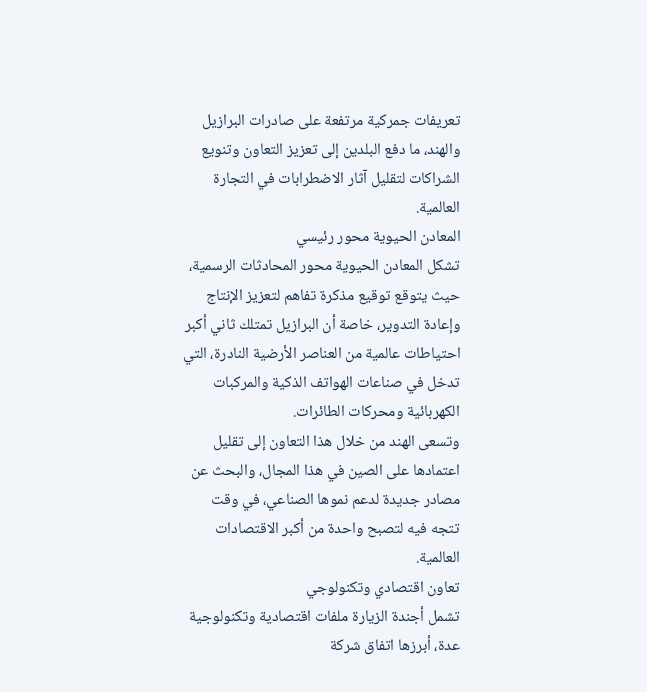تعريفات جمركية مرتفعة على صادرات البرازيل والهند، ما دفع البلدين إلى تعزيز التعاون وتنويع الشراكات لتقليل آثار الاضطرابات في التجارة العالمية.
المعادن الحيوية محور رئيسي
تشكل المعادن الحيوية محور المحادثات الرسمية، حيث يتوقع توقيع مذكرة تفاهم لتعزيز الإنتاج وإعادة التدوير، خاصة أن البرازيل تمتلك ثاني أكبر احتياطات عالمية من العناصر الأرضية النادرة، التي تدخل في صناعات الهواتف الذكية والمركبات الكهربائية ومحركات الطائرات.
وتسعى الهند من خلال هذا التعاون إلى تقليل اعتمادها على الصين في هذا المجال، والبحث عن مصادر جديدة لدعم نموها الصناعي، في وقت تتجه فيه لتصبح واحدة من أكبر الاقتصادات العالمية.
تعاون اقتصادي وتكنولوجي
تشمل أجندة الزيارة ملفات اقتصادية وتكنولوجية عدة، أبرزها اتفاق شركة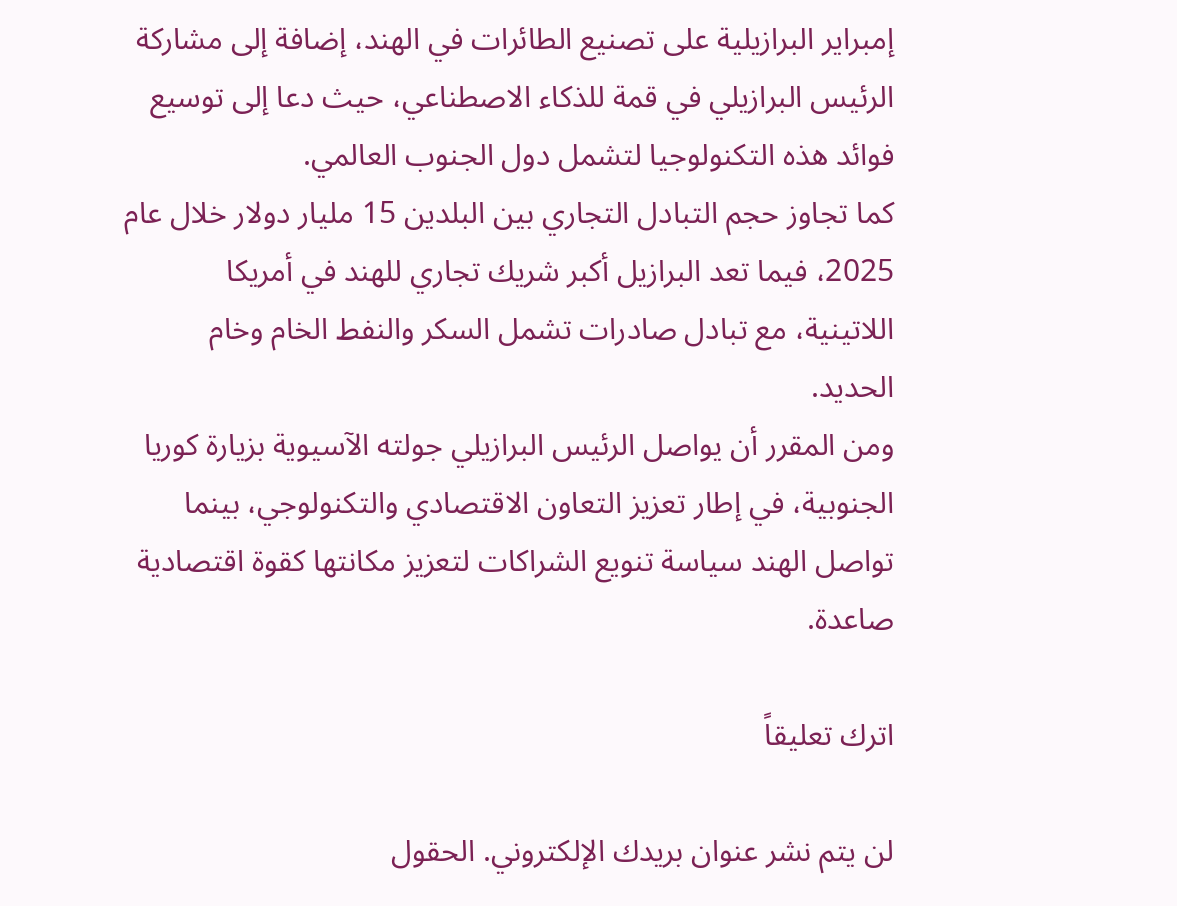إمبراير البرازيلية على تصنيع الطائرات في الهند، إضافة إلى مشاركة الرئيس البرازيلي في قمة للذكاء الاصطناعي، حيث دعا إلى توسيع فوائد هذه التكنولوجيا لتشمل دول الجنوب العالمي.
كما تجاوز حجم التبادل التجاري بين البلدين 15 مليار دولار خلال عام 2025، فيما تعد البرازيل أكبر شريك تجاري للهند في أمريكا اللاتينية، مع تبادل صادرات تشمل السكر والنفط الخام وخام الحديد.
ومن المقرر أن يواصل الرئيس البرازيلي جولته الآسيوية بزيارة كوريا الجنوبية، في إطار تعزيز التعاون الاقتصادي والتكنولوجي، بينما تواصل الهند سياسة تنويع الشراكات لتعزيز مكانتها كقوة اقتصادية صاعدة.

اترك تعليقاً

لن يتم نشر عنوان بريدك الإلكتروني. الحقول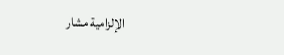الإلزامية مشار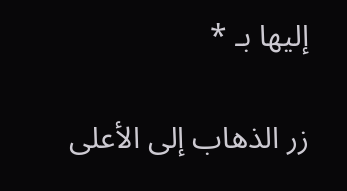إليها بـ *

زر الذهاب إلى الأعلى